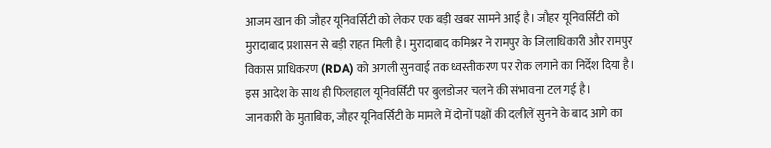आजम खान की जौहर यूनिवर्सिटी को लेकर एक बड़ी खबर सामने आई है। जौहर यूनिवर्सिटी को मुरादाबाद प्रशासन से बड़ी राहत मिली है। मुरादाबाद कमिश्नर ने रामपुर के जिलाधिकारी और रामपुर विकास प्राधिकरण (RDA) को अगली सुनवाई तक ध्वस्तीकरण पर रोक लगाने का निर्देश दिया है। इस आदेश के साथ ही फिलहाल यूनिवर्सिटी पर बुलडोजर चलने की संभावना टल गई है।
जानकारी के मुताबिक, जौहर यूनिवर्सिटी के मामले में दोनों पक्षों की दलीलें सुनने के बाद आगे का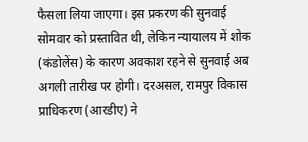फैसला लिया जाएगा। इस प्रकरण की सुनवाई सोमवार को प्रस्तावित थी, लेकिन न्यायालय में शोक (कंडोलेंस) के कारण अवकाश रहने से सुनवाई अब अगली तारीख पर होगी। दरअसल, रामपुर विकास प्राधिकरण (आरडीए) ने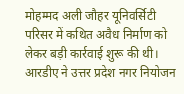मोहम्मद अली जौहर यूनिवर्सिटी परिसर में कथित अवैध निर्माण को लेकर बड़ी कार्रवाई शुरू की थी। आरडीए ने उत्तर प्रदेश नगर नियोजन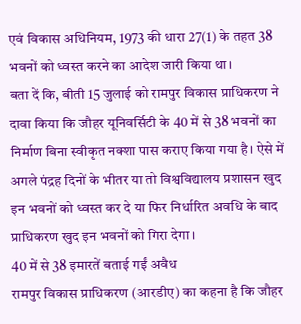एवं विकास अधिनियम, 1973 की धारा 27(1) के तहत 38 भवनों को ध्वस्त करने का आदेश जारी किया था।
बता दें कि, बीती 15 जुलाई को रामपुर विकास प्राधिकरण ने दावा किया कि जौहर यूनिवर्सिटी के 40 में से 38 भवनों का निर्माण बिना स्वीकृत नक्शा पास कराए किया गया है। ऐसे में अगले पंद्रह दिनों के भीतर या तो विश्वविद्यालय प्रशासन खुद इन भवनों को ध्वस्त कर दे या फिर निर्धारित अवधि के बाद प्राधिकरण खुद इन भवनों को गिरा देगा।
40 में से 38 इमारतें बताई गईं अवैध
रामपुर विकास प्राधिकरण (आरडीए) का कहना है कि जौहर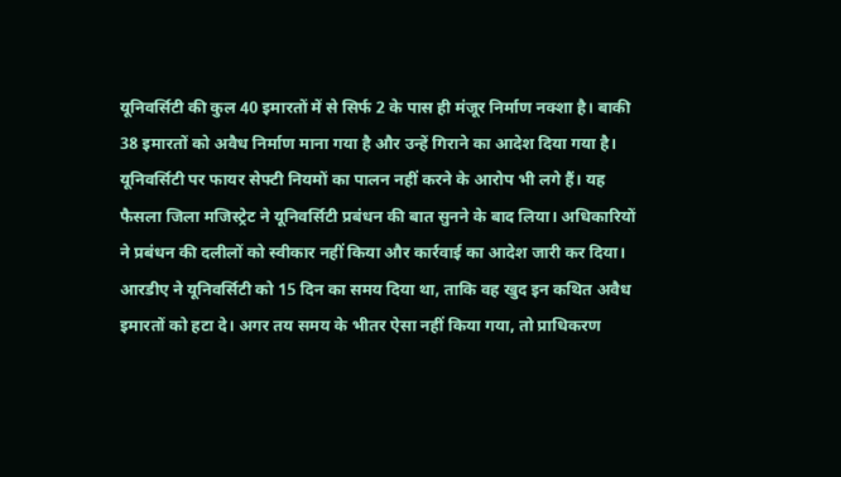यूनिवर्सिटी की कुल 40 इमारतों में से सिर्फ 2 के पास ही मंजूर निर्माण नक्शा है। बाकी 38 इमारतों को अवैध निर्माण माना गया है और उन्हें गिराने का आदेश दिया गया है। यूनिवर्सिटी पर फायर सेफ्टी नियमों का पालन नहीं करने के आरोप भी लगे हैं। यह फैसला जिला मजिस्ट्रेट ने यूनिवर्सिटी प्रबंधन की बात सुनने के बाद लिया। अधिकारियों ने प्रबंधन की दलीलों को स्वीकार नहीं किया और कार्रवाई का आदेश जारी कर दिया। आरडीए ने यूनिवर्सिटी को 15 दिन का समय दिया था, ताकि वह खुद इन कथित अवैध इमारतों को हटा दे। अगर तय समय के भीतर ऐसा नहीं किया गया, तो प्राधिकरण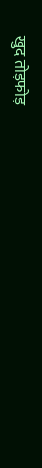खुद तोड़फोड़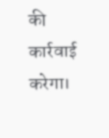की कार्रवाई करेगा।